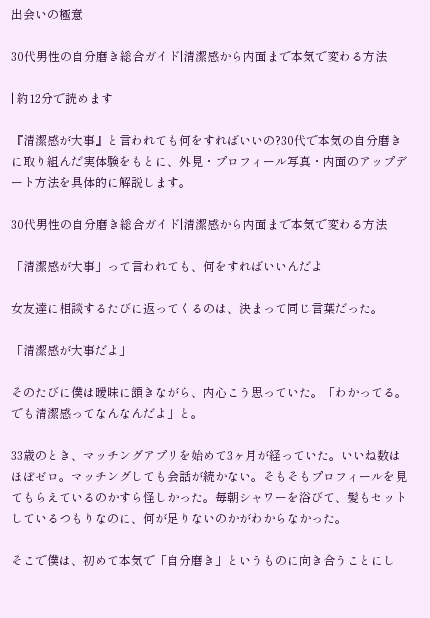出会いの極意

30代男性の自分磨き総合ガイド|清潔感から内面まで本気で変わる方法

| 約12分で読めます

『清潔感が大事』と言われても何をすればいいの?30代で本気の自分磨きに取り組んだ実体験をもとに、外見・プロフィール写真・内面のアップデート方法を具体的に解説します。

30代男性の自分磨き総合ガイド|清潔感から内面まで本気で変わる方法

「清潔感が大事」って言われても、何をすればいいんだよ

女友達に相談するたびに返ってくるのは、決まって同じ言葉だった。

「清潔感が大事だよ」

そのたびに僕は曖昧に頷きながら、内心こう思っていた。「わかってる。でも清潔感ってなんなんだよ」と。

33歳のとき、マッチングアプリを始めて3ヶ月が経っていた。いいね数はほぼゼロ。マッチングしても会話が続かない。そもそもプロフィールを見てもらえているのかすら怪しかった。毎朝シャワーを浴びて、髪もセットしているつもりなのに、何が足りないのかがわからなかった。

そこで僕は、初めて本気で「自分磨き」というものに向き合うことにし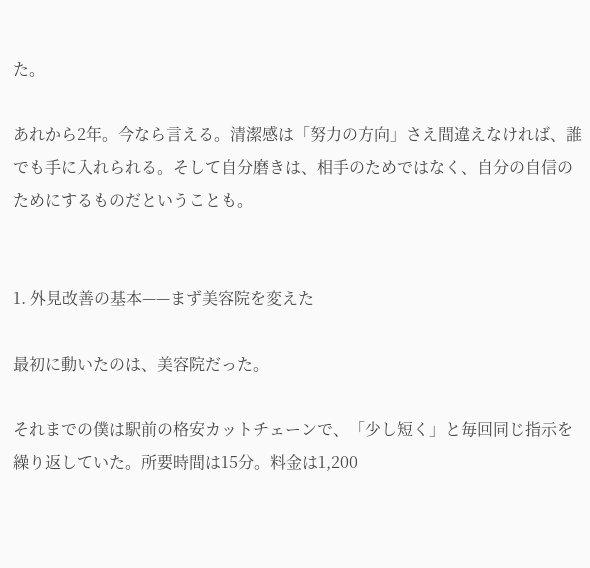た。

あれから2年。今なら言える。清潔感は「努力の方向」さえ間違えなければ、誰でも手に入れられる。そして自分磨きは、相手のためではなく、自分の自信のためにするものだということも。


1. 外見改善の基本——まず美容院を変えた

最初に動いたのは、美容院だった。

それまでの僕は駅前の格安カットチェーンで、「少し短く」と毎回同じ指示を繰り返していた。所要時間は15分。料金は1,200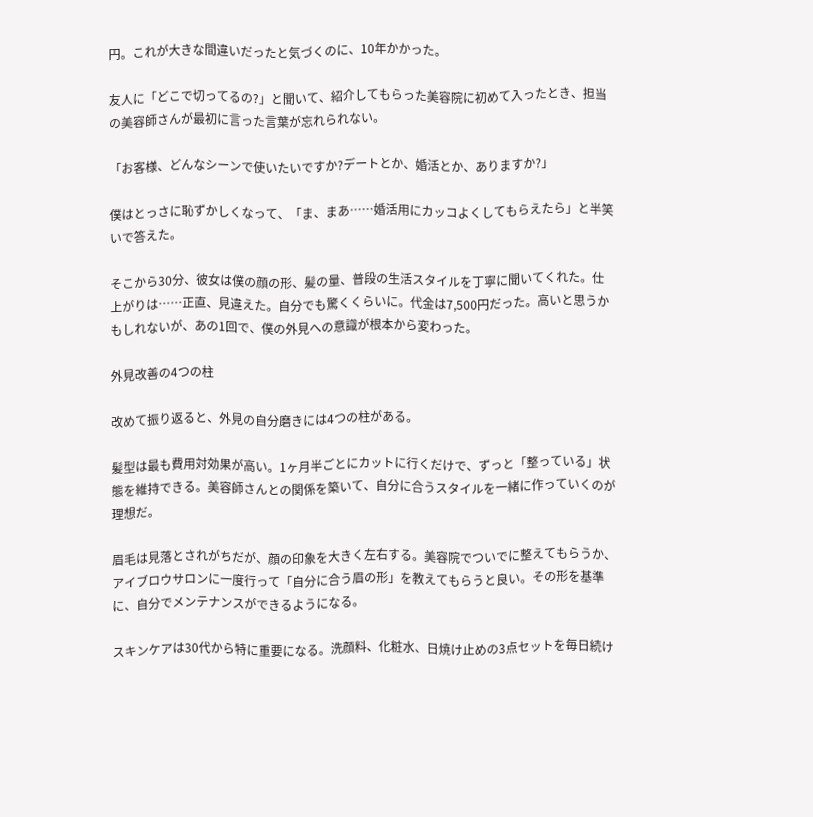円。これが大きな間違いだったと気づくのに、10年かかった。

友人に「どこで切ってるの?」と聞いて、紹介してもらった美容院に初めて入ったとき、担当の美容師さんが最初に言った言葉が忘れられない。

「お客様、どんなシーンで使いたいですか?デートとか、婚活とか、ありますか?」

僕はとっさに恥ずかしくなって、「ま、まあ……婚活用にカッコよくしてもらえたら」と半笑いで答えた。

そこから30分、彼女は僕の顔の形、髪の量、普段の生活スタイルを丁寧に聞いてくれた。仕上がりは……正直、見違えた。自分でも驚くくらいに。代金は7,500円だった。高いと思うかもしれないが、あの1回で、僕の外見への意識が根本から変わった。

外見改善の4つの柱

改めて振り返ると、外見の自分磨きには4つの柱がある。

髪型は最も費用対効果が高い。1ヶ月半ごとにカットに行くだけで、ずっと「整っている」状態を維持できる。美容師さんとの関係を築いて、自分に合うスタイルを一緒に作っていくのが理想だ。

眉毛は見落とされがちだが、顔の印象を大きく左右する。美容院でついでに整えてもらうか、アイブロウサロンに一度行って「自分に合う眉の形」を教えてもらうと良い。その形を基準に、自分でメンテナンスができるようになる。

スキンケアは30代から特に重要になる。洗顔料、化粧水、日焼け止めの3点セットを毎日続け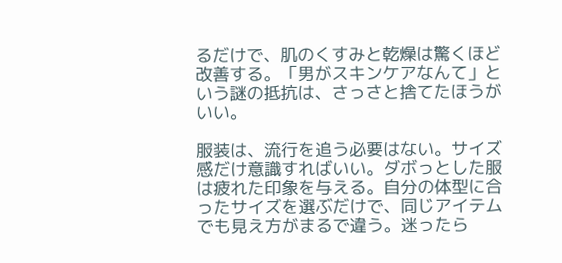るだけで、肌のくすみと乾燥は驚くほど改善する。「男がスキンケアなんて」という謎の抵抗は、さっさと捨てたほうがいい。

服装は、流行を追う必要はない。サイズ感だけ意識すればいい。ダボっとした服は疲れた印象を与える。自分の体型に合ったサイズを選ぶだけで、同じアイテムでも見え方がまるで違う。迷ったら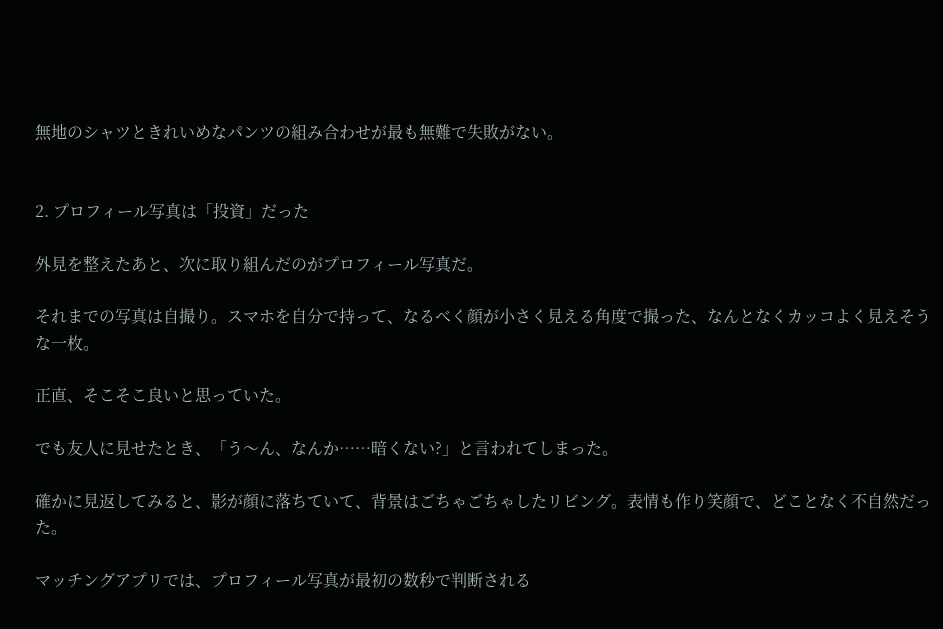無地のシャツときれいめなパンツの組み合わせが最も無難で失敗がない。


2. プロフィール写真は「投資」だった

外見を整えたあと、次に取り組んだのがプロフィール写真だ。

それまでの写真は自撮り。スマホを自分で持って、なるべく顔が小さく見える角度で撮った、なんとなくカッコよく見えそうな一枚。

正直、そこそこ良いと思っていた。

でも友人に見せたとき、「う〜ん、なんか……暗くない?」と言われてしまった。

確かに見返してみると、影が顔に落ちていて、背景はごちゃごちゃしたリビング。表情も作り笑顔で、どことなく不自然だった。

マッチングアプリでは、プロフィール写真が最初の数秒で判断される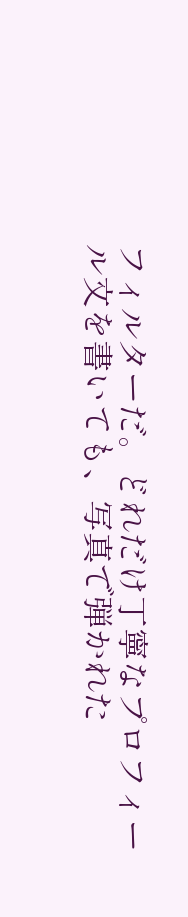フィルターだ。どれだけ丁寧なプロフィール文を書いても、写真で弾かれた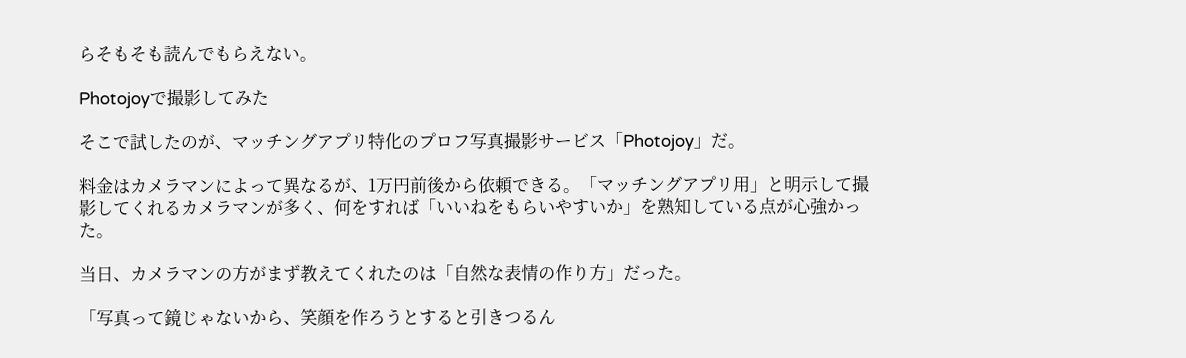らそもそも読んでもらえない。

Photojoyで撮影してみた

そこで試したのが、マッチングアプリ特化のプロフ写真撮影サービス「Photojoy」だ。

料金はカメラマンによって異なるが、1万円前後から依頼できる。「マッチングアプリ用」と明示して撮影してくれるカメラマンが多く、何をすれば「いいねをもらいやすいか」を熟知している点が心強かった。

当日、カメラマンの方がまず教えてくれたのは「自然な表情の作り方」だった。

「写真って鏡じゃないから、笑顔を作ろうとすると引きつるん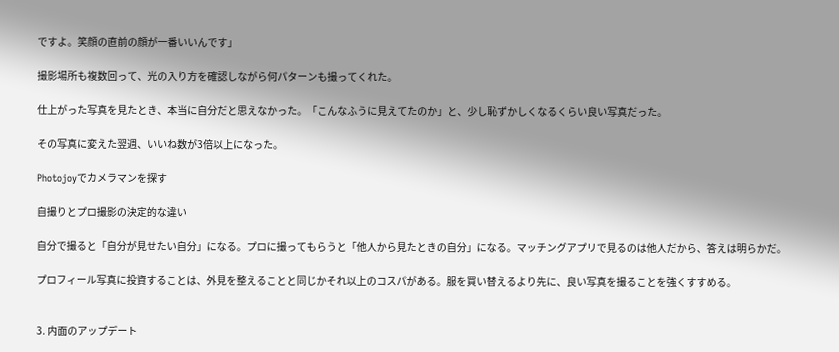ですよ。笑顔の直前の顔が一番いいんです」

撮影場所も複数回って、光の入り方を確認しながら何パターンも撮ってくれた。

仕上がった写真を見たとき、本当に自分だと思えなかった。「こんなふうに見えてたのか」と、少し恥ずかしくなるくらい良い写真だった。

その写真に変えた翌週、いいね数が3倍以上になった。

Photojoyでカメラマンを探す

自撮りとプロ撮影の決定的な違い

自分で撮ると「自分が見せたい自分」になる。プロに撮ってもらうと「他人から見たときの自分」になる。マッチングアプリで見るのは他人だから、答えは明らかだ。

プロフィール写真に投資することは、外見を整えることと同じかそれ以上のコスパがある。服を買い替えるより先に、良い写真を撮ることを強くすすめる。


3. 内面のアップデート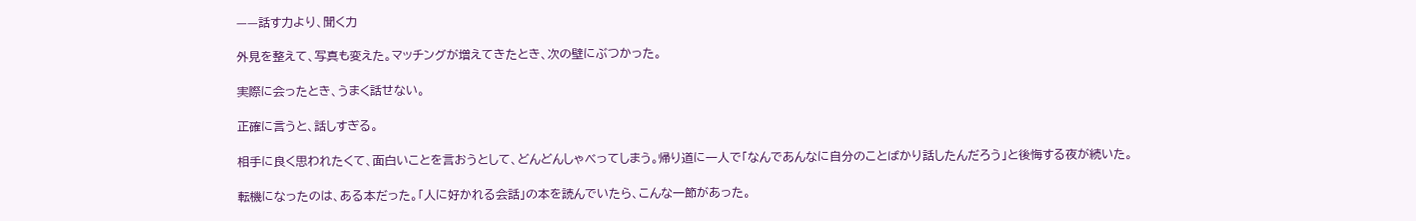——話す力より、聞く力

外見を整えて、写真も変えた。マッチングが増えてきたとき、次の壁にぶつかった。

実際に会ったとき、うまく話せない。

正確に言うと、話しすぎる。

相手に良く思われたくて、面白いことを言おうとして、どんどんしゃべってしまう。帰り道に一人で「なんであんなに自分のことばかり話したんだろう」と後悔する夜が続いた。

転機になったのは、ある本だった。「人に好かれる会話」の本を読んでいたら、こんな一節があった。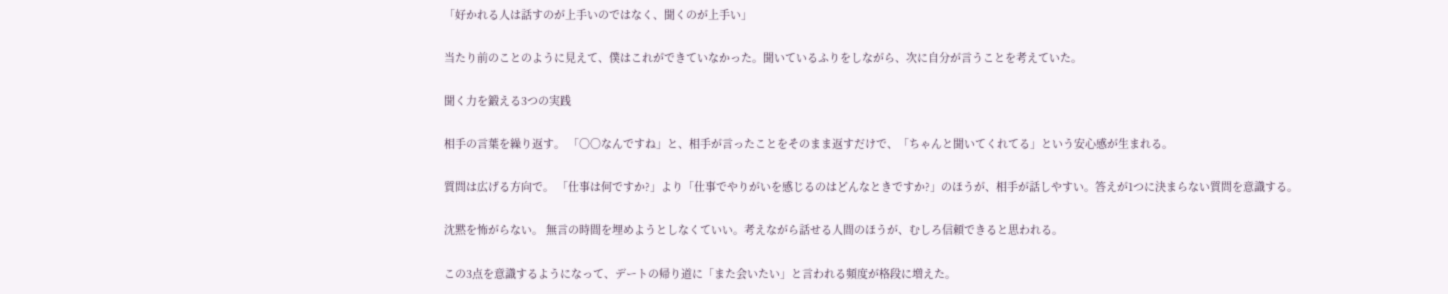「好かれる人は話すのが上手いのではなく、聞くのが上手い」

当たり前のことのように見えて、僕はこれができていなかった。聞いているふりをしながら、次に自分が言うことを考えていた。

聞く力を鍛える3つの実践

相手の言葉を繰り返す。 「〇〇なんですね」と、相手が言ったことをそのまま返すだけで、「ちゃんと聞いてくれてる」という安心感が生まれる。

質問は広げる方向で。 「仕事は何ですか?」より「仕事でやりがいを感じるのはどんなときですか?」のほうが、相手が話しやすい。答えが1つに決まらない質問を意識する。

沈黙を怖がらない。 無言の時間を埋めようとしなくていい。考えながら話せる人間のほうが、むしろ信頼できると思われる。

この3点を意識するようになって、デートの帰り道に「また会いたい」と言われる頻度が格段に増えた。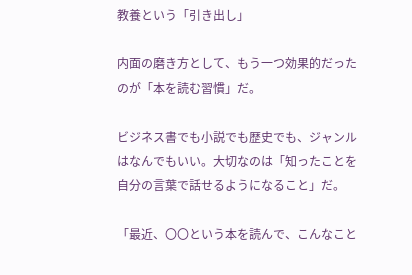教養という「引き出し」

内面の磨き方として、もう一つ効果的だったのが「本を読む習慣」だ。

ビジネス書でも小説でも歴史でも、ジャンルはなんでもいい。大切なのは「知ったことを自分の言葉で話せるようになること」だ。

「最近、〇〇という本を読んで、こんなこと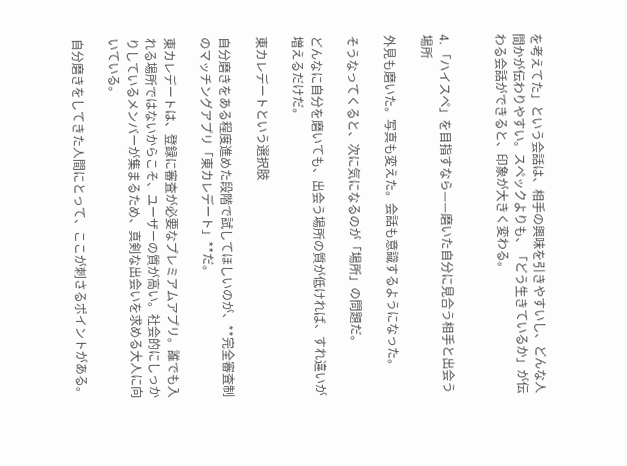を考えてた」という会話は、相手の興味を引きやすいし、どんな人間かが伝わりやすい。スペックよりも、「どう生きているか」が伝わる会話ができると、印象が大きく変わる。


4. 「ハイスペ」を目指すなら——磨いた自分に見合う相手と出会う場所

外見も磨いた。写真も変えた。会話も意識するようになった。

そうなってくると、次に気になるのが「場所」の問題だ。

どんなに自分を磨いても、出会う場所の質が低ければ、すれ違いが増えるだけだ。

東カレデートという選択肢

自分磨きをある程度進めた段階で試してほしいのが、**完全審査制のマッチングアプリ「東カレデート」**だ。

東カレデートは、登録に審査が必要なプレミアムアプリ。誰でも入れる場所ではないからこそ、ユーザーの質が高い。社会的にしっかりしているメンバーが集まるため、真剣な出会いを求める大人に向いている。

自分磨きをしてきた人間にとって、ここが刺さるポイントがある。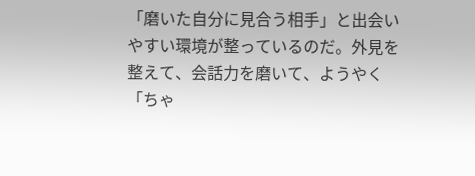「磨いた自分に見合う相手」と出会いやすい環境が整っているのだ。外見を整えて、会話力を磨いて、ようやく「ちゃ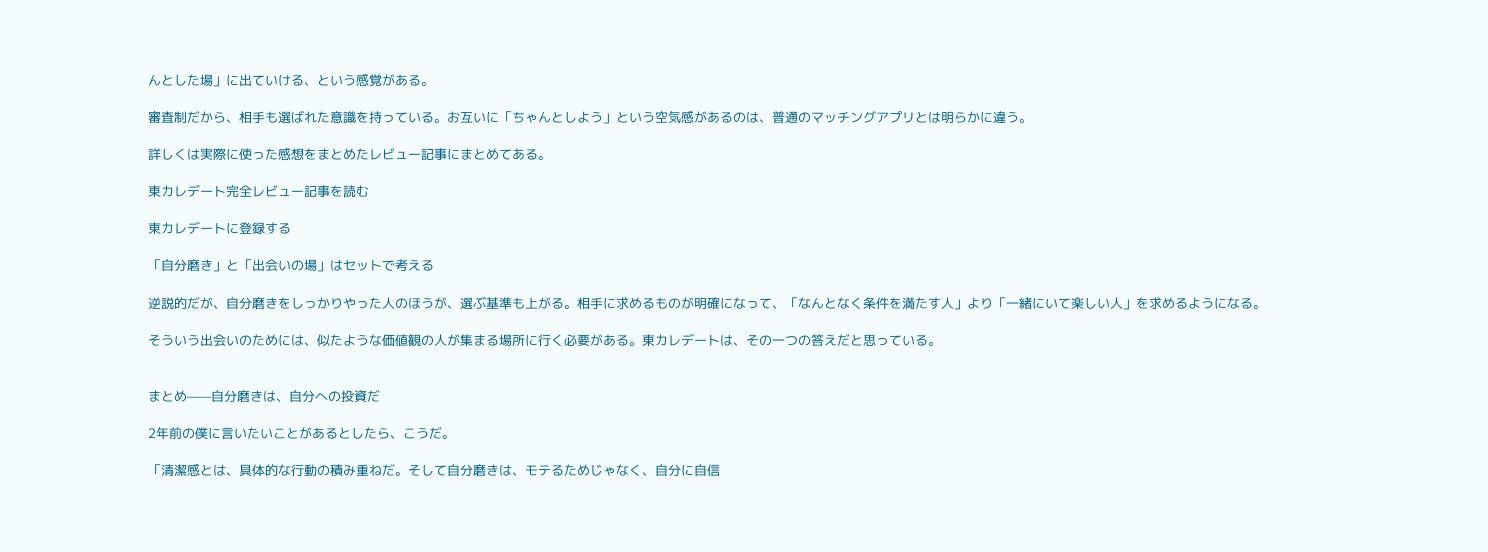んとした場」に出ていける、という感覚がある。

審査制だから、相手も選ばれた意識を持っている。お互いに「ちゃんとしよう」という空気感があるのは、普通のマッチングアプリとは明らかに違う。

詳しくは実際に使った感想をまとめたレビュー記事にまとめてある。

東カレデート完全レビュー記事を読む

東カレデートに登録する

「自分磨き」と「出会いの場」はセットで考える

逆説的だが、自分磨きをしっかりやった人のほうが、選ぶ基準も上がる。相手に求めるものが明確になって、「なんとなく条件を満たす人」より「一緒にいて楽しい人」を求めるようになる。

そういう出会いのためには、似たような価値観の人が集まる場所に行く必要がある。東カレデートは、その一つの答えだと思っている。


まとめ——自分磨きは、自分への投資だ

2年前の僕に言いたいことがあるとしたら、こうだ。

「清潔感とは、具体的な行動の積み重ねだ。そして自分磨きは、モテるためじゃなく、自分に自信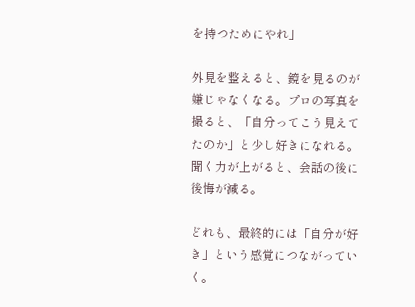を持つためにやれ」

外見を整えると、鏡を見るのが嫌じゃなくなる。プロの写真を撮ると、「自分ってこう見えてたのか」と少し好きになれる。聞く力が上がると、会話の後に後悔が減る。

どれも、最終的には「自分が好き」という感覚につながっていく。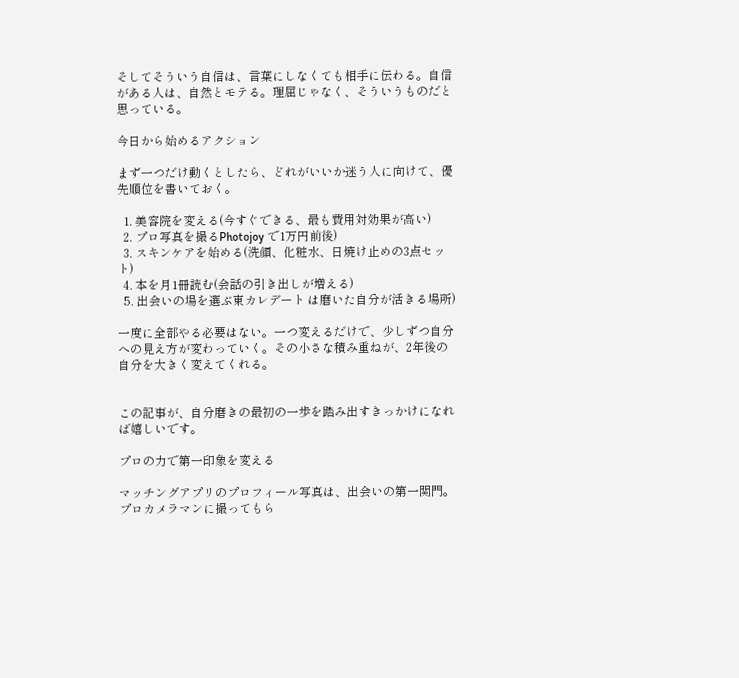そしてそういう自信は、言葉にしなくても相手に伝わる。自信がある人は、自然とモテる。理屈じゃなく、そういうものだと思っている。

今日から始めるアクション

まず一つだけ動くとしたら、どれがいいか迷う人に向けて、優先順位を書いておく。

  1. 美容院を変える(今すぐできる、最も費用対効果が高い)
  2. プロ写真を撮るPhotojoy で1万円前後)
  3. スキンケアを始める(洗顔、化粧水、日焼け止めの3点セット)
  4. 本を月1冊読む(会話の引き出しが増える)
  5. 出会いの場を選ぶ東カレデート は磨いた自分が活きる場所)

一度に全部やる必要はない。一つ変えるだけで、少しずつ自分への見え方が変わっていく。その小さな積み重ねが、2年後の自分を大きく変えてくれる。


この記事が、自分磨きの最初の一歩を踏み出すきっかけになれば嬉しいです。

プロの力で第一印象を変える

マッチングアプリのプロフィール写真は、出会いの第一関門。プロカメラマンに撮ってもら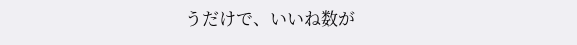うだけで、いいね数が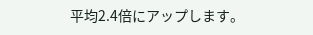平均2.4倍にアップします。